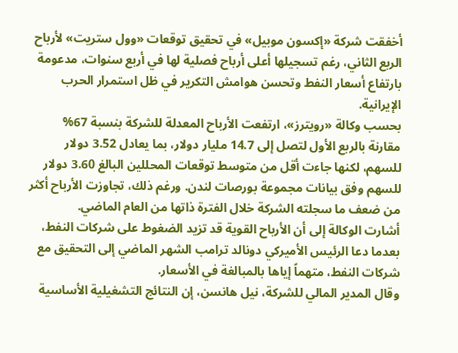أخفقت شركة «إكسون موبيل» في تحقيق توقعات «وول ستريت» لأرباح الربع الثاني، رغم تسجيلها أعلى أرباح فصلية لها في أربع سنوات، مدعومة بارتفاع أسعار النفط وتحسن هوامش التكرير في ظل استمرار الحرب الإيرانية.
بحسب وكالة «رويترز»، ارتفعت الأرباح المعدلة للشركة بنسبة 67% مقارنة بالربع الأول لتصل إلى 14.7 مليار دولار، بما يعادل 3.52 دولار للسهم، لكنها جاءت أقل من متوسط توقعات المحللين البالغ 3.60 دولار للسهم وفق بيانات مجموعة بورصات لندن. ورغم ذلك، تجاوزت الأرباح أكثر من ضعف ما سجلته الشركة خلال الفترة ذاتها من العام الماضي.
أشارت الوكالة إلى أن الأرباح القوية قد تزيد الضغوط على شركات النفط، بعدما دعا الرئيس الأميركي دونالد ترامب الشهر الماضي إلى التحقيق مع شركات النفط، متهماً إياها بالمبالغة في الأسعار.
وقال المدير المالي للشركة، نيل هانسن، إن النتائج التشغيلية الأساسية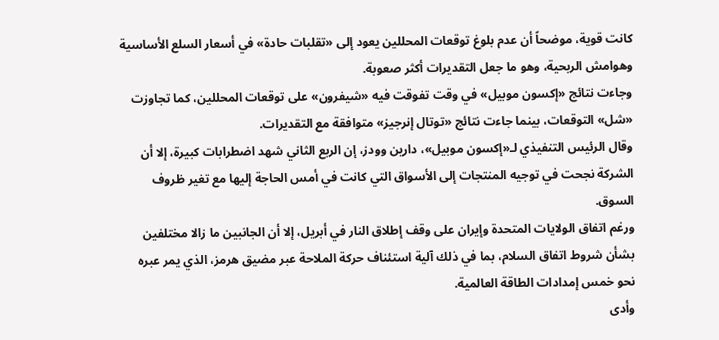كانت قوية، موضحاً أن عدم بلوغ توقعات المحللين يعود إلى «تقلبات حادة» في أسعار السلع الأساسية وهوامش الربحية، وهو ما جعل التقديرات أكثر صعوبة.
وجاءت نتائج «إكسون موبيل» في وقت تفوقت فيه «شيفرون» على توقعات المحللين، كما تجاوزت «شل» التوقعات، بينما جاءت نتائج «توتال إنرجيز» متوافقة مع التقديرات.
وقال الرئيس التنفيذي لـ«إكسون موبيل»، دارين وودز، إن الربع الثاني شهد اضطرابات كبيرة، إلا أن الشركة نجحت في توجيه المنتجات إلى الأسواق التي كانت في أمس الحاجة إليها مع تغير ظروف السوق.
ورغم اتفاق الولايات المتحدة وإيران على وقف إطلاق النار في أبريل، إلا أن الجانبين ما زالا مختلفين بشأن شروط اتفاق السلام، بما في ذلك آلية استئناف حركة الملاحة عبر مضيق هرمز، الذي يمر عبره نحو خمس إمدادات الطاقة العالمية.
وأدى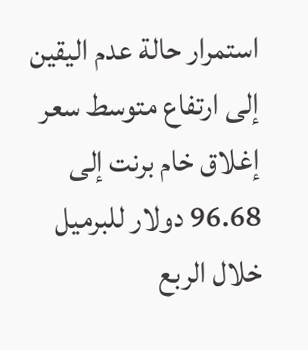استمرار حالة عدم اليقين إلى ارتفاع متوسط سعر إغلاق خام برنت إلى 96.68 دولار للبرميل خلال الربع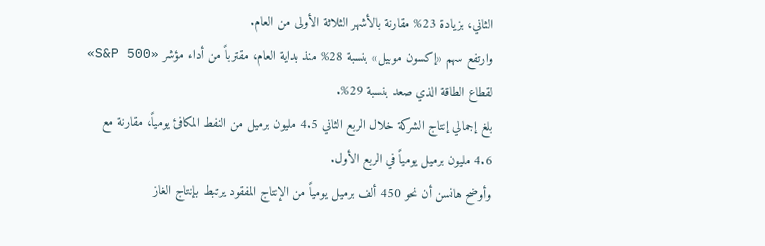الثاني، بزيادة 23% مقارنة بالأشهر الثلاثة الأولى من العام.
وارتفع سهم «إكسون موبيل» بنسبة 28% منذ بداية العام، مقترباً من أداء مؤشر «S&P 500» لقطاع الطاقة الذي صعد بنسبة 29%.
بلغ إجمالي إنتاج الشركة خلال الربع الثاني 4.5 مليون برميل من النفط المكافئ يومياً، مقارنة مع 4.6 مليون برميل يومياً في الربع الأول.
وأوضح هانسن أن نحو 450 ألف برميل يومياً من الإنتاج المفقود يرتبط بإنتاج الغاز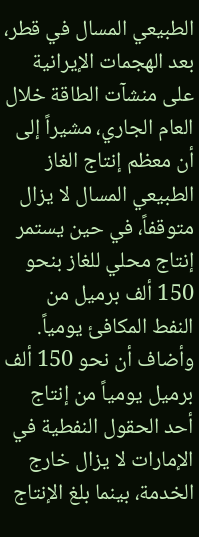الطبيعي المسال في قطر، بعد الهجمات الإيرانية على منشآت الطاقة خلال العام الجاري، مشيراً إلى أن معظم إنتاج الغاز الطبيعي المسال لا يزال متوقفاً، في حين يستمر إنتاج محلي للغاز بنحو 150 ألف برميل من النفط المكافئ يومياً.
وأضاف أن نحو 150 ألف برميل يومياً من إنتاج أحد الحقول النفطية في الإمارات لا يزال خارج الخدمة، بينما بلغ الإنتاج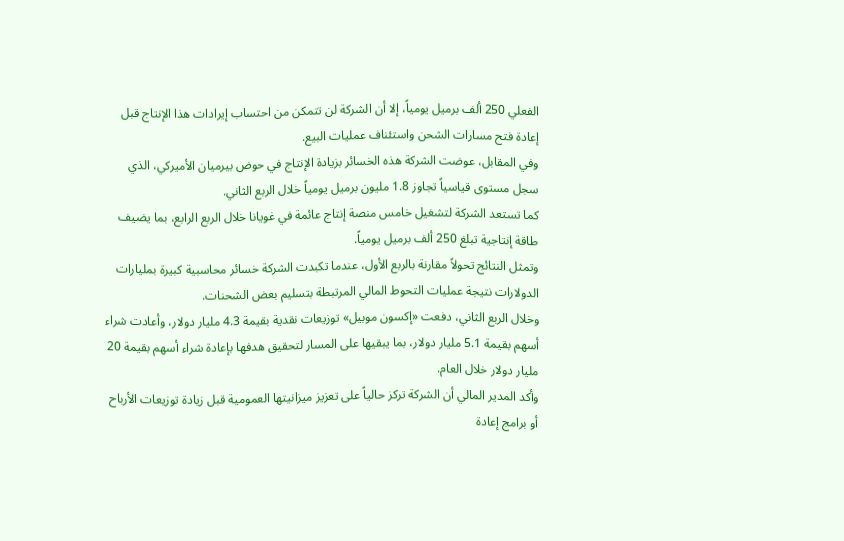الفعلي 250 ألف برميل يومياً، إلا أن الشركة لن تتمكن من احتساب إيرادات هذا الإنتاج قبل إعادة فتح مسارات الشحن واستئناف عمليات البيع.
وفي المقابل، عوضت الشركة هذه الخسائر بزيادة الإنتاج في حوض بيرميان الأميركي، الذي سجل مستوى قياسياً تجاوز 1.8 مليون برميل يومياً خلال الربع الثاني.
كما تستعد الشركة لتشغيل خامس منصة إنتاج عائمة في غويانا خلال الربع الرابع، بما يضيف طاقة إنتاجية تبلغ 250 ألف برميل يومياً.
وتمثل النتائج تحولاً مقارنة بالربع الأول، عندما تكبدت الشركة خسائر محاسبية كبيرة بمليارات الدولارات نتيجة عمليات التحوط المالي المرتبطة بتسليم بعض الشحنات.
وخلال الربع الثاني، دفعت «إكسون موبيل» توزيعات نقدية بقيمة 4.3 مليار دولار، وأعادت شراء أسهم بقيمة 5.1 مليار دولار، بما يبقيها على المسار لتحقيق هدفها بإعادة شراء أسهم بقيمة 20 مليار دولار خلال العام.
وأكد المدير المالي أن الشركة تركز حالياً على تعزيز ميزانيتها العمومية قبل زيادة توزيعات الأرباح أو برامج إعادة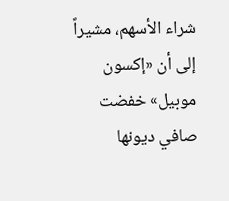شراء الأسهم، مشيراً إلى أن «إكسون موبيل» خفضت صافي ديونها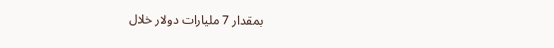بمقدار 7 مليارات دولار خلال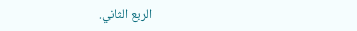الربع الثاني.